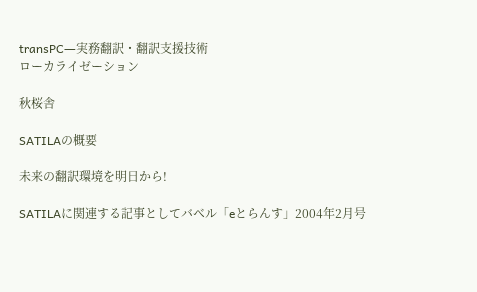transPC―実務翻訳・翻訳支援技術
ローカライゼーション

秋桜舎

SATILAの概要

未来の翻訳環境を明日から!

SATILAに関連する記事としてバベル「eとらんす」2004年2月号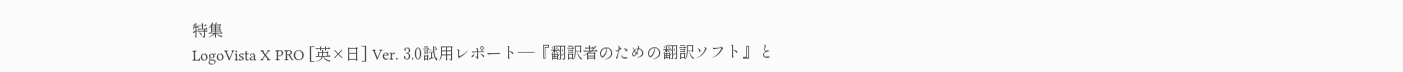特集
LogoVista X PRO [英×日] Ver. 3.0試用レポート―『翻訳者のための翻訳ソフト』と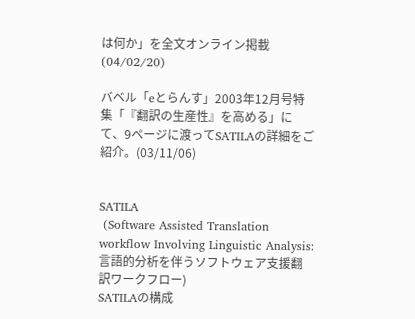は何か」を全文オンライン掲載 (04/02/20)

バベル「eとらんす」2003年12月号特集「『翻訳の生産性』を高める」にて、9ページに渡ってSATILAの詳細をご紹介。(03/11/06)


SATILA
 (Software Assisted Translation workflow Involving Linguistic Analysis:
言語的分析を伴うソフトウェア支援翻訳ワークフロー)
SATILAの構成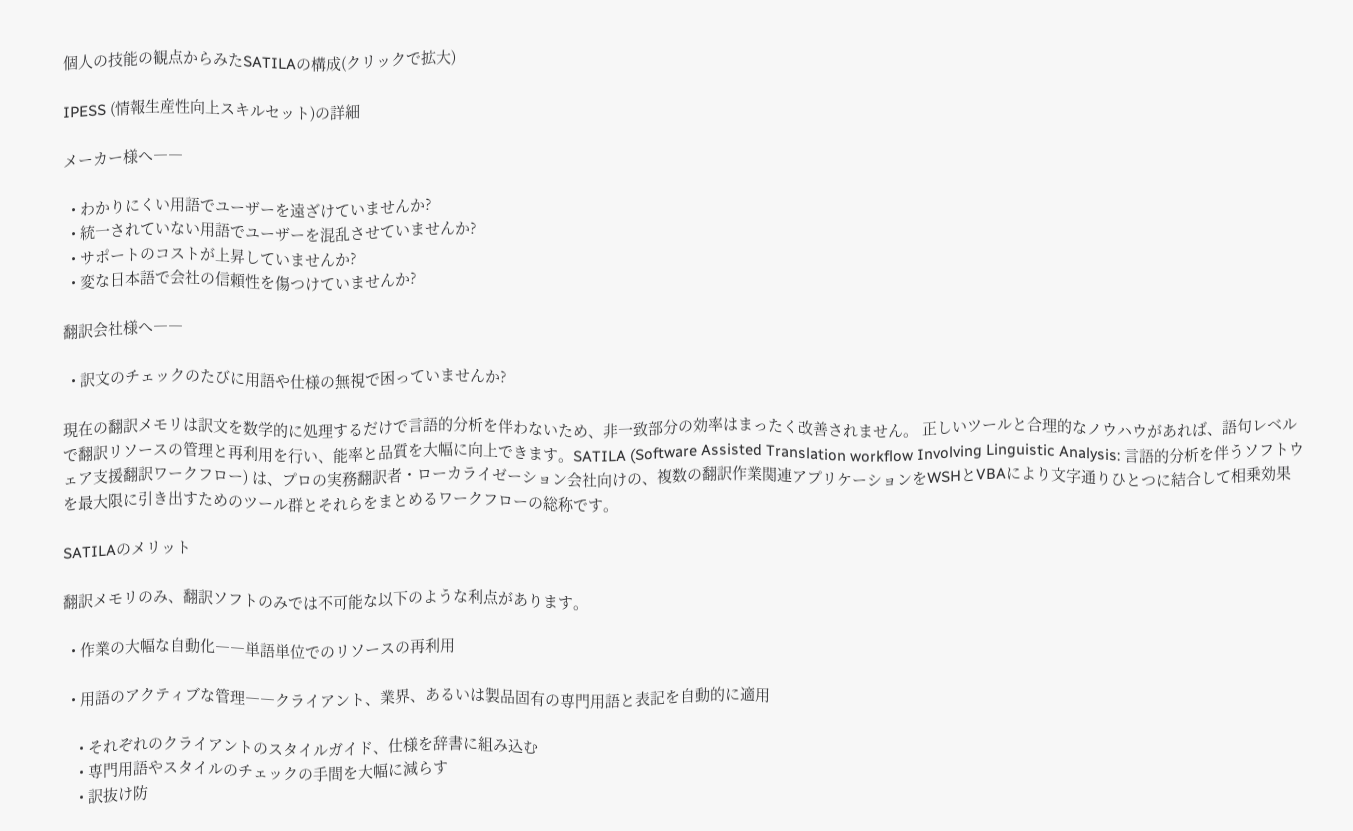個人の技能の観点からみたSATILAの構成(クリックで拡大)

IPESS (情報生産性向上スキルセット)の詳細

メーカー様へ――

  • わかりにくい用語でユーザーを遠ざけていませんか?
  • 統一されていない用語でユーザーを混乱させていませんか?
  • サポートのコストが上昇していませんか?
  • 変な日本語で会社の信頼性を傷つけていませんか?

翻訳会社様へ――

  • 訳文のチェックのたびに用語や仕様の無視で困っていませんか?

現在の翻訳メモリは訳文を数学的に処理するだけで言語的分析を伴わないため、非一致部分の効率はまったく改善されません。 正しいツールと合理的なノウハウがあれば、語句レベルで翻訳リソースの管理と再利用を行い、能率と品質を大幅に向上できます。SATILA (Software Assisted Translation workflow Involving Linguistic Analysis: 言語的分析を伴うソフトウェア支援翻訳ワークフロー) は、プロの実務翻訳者・ローカライゼーション会社向けの、複数の翻訳作業関連アプリケーションをWSHとVBAにより文字通りひとつに結合して相乗効果を最大限に引き出すためのツール群とそれらをまとめるワークフローの総称です。

SATILAのメリット

翻訳メモリのみ、翻訳ソフトのみでは不可能な以下のような利点があります。

  • 作業の大幅な自動化――単語単位でのリソースの再利用

  • 用語のアクティブな管理――クライアント、業界、あるいは製品固有の専門用語と表記を自動的に適用

    • それぞれのクライアントのスタイルガイド、仕様を辞書に組み込む
    • 専門用語やスタイルのチェックの手間を大幅に減らす
    • 訳抜け防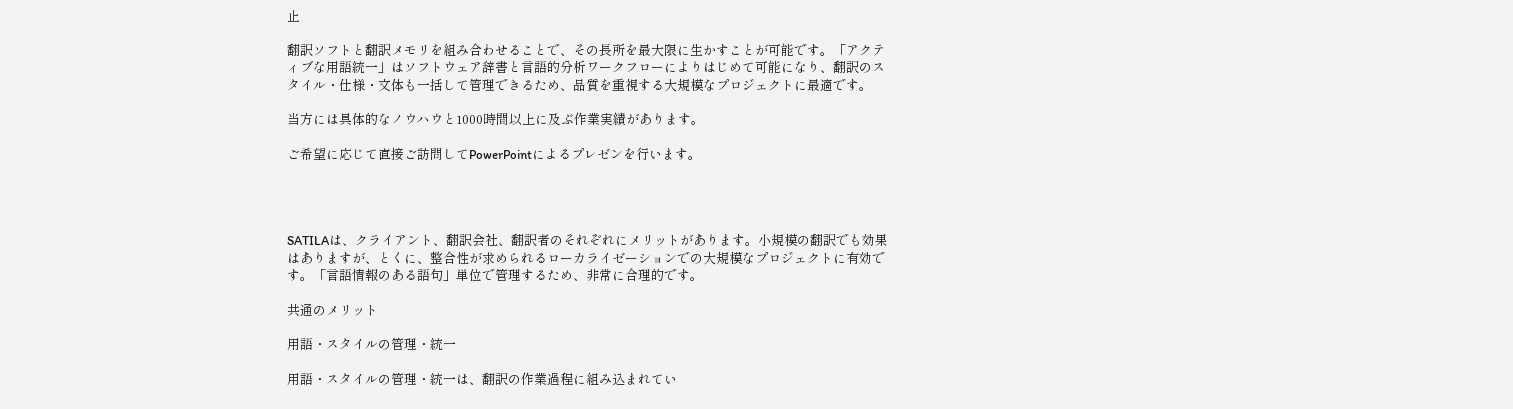止

翻訳ソフトと翻訳メモリを組み合わせることで、その長所を最大限に生かすことが可能です。「アクティブな用語統一」はソフトウェア辞書と言語的分析ワークフローによりはじめて可能になり、翻訳のスタイル・仕様・文体も一括して管理できるため、品質を重視する大規模なプロジェクトに最適です。

当方には具体的なノウハウと1000時間以上に及ぶ作業実績があります。

ご希望に応じて直接ご訪問してPowerPointによるプレゼンを行います。




SATILAは、クライアント、翻訳会社、翻訳者のそれぞれにメリットがあります。小規模の翻訳でも効果はありますが、とくに、整合性が求められるローカライゼーションでの大規模なプロジェクトに有効です。「言語情報のある語句」単位で管理するため、非常に合理的です。

共通のメリット

用語・スタイルの管理・統一

用語・スタイルの管理・統一は、翻訳の作業過程に組み込まれてい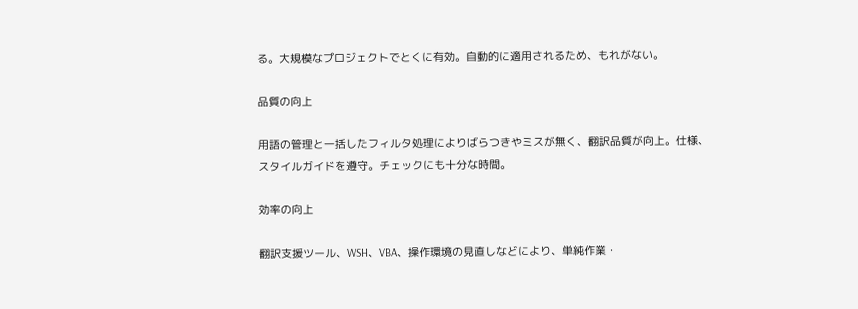る。大規模なプロジェクトでとくに有効。自動的に適用されるため、もれがない。

品質の向上

用語の管理と一括したフィルタ処理によりばらつきやミスが無く、翻訳品質が向上。仕様、スタイルガイドを遵守。チェックにも十分な時間。

効率の向上

翻訳支援ツール、WSH、VBA、操作環境の見直しなどにより、単純作業・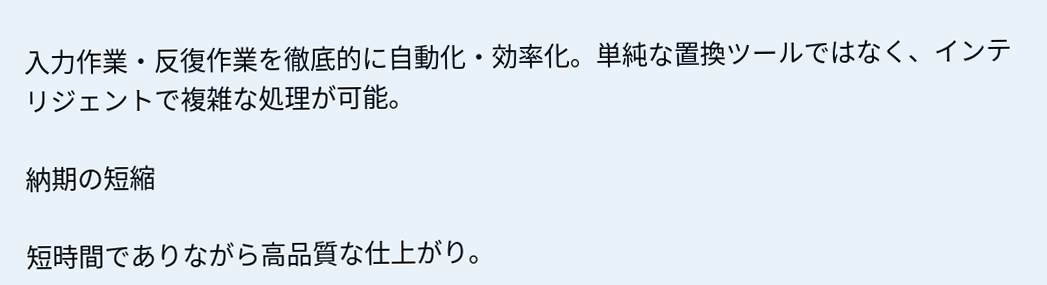入力作業・反復作業を徹底的に自動化・効率化。単純な置換ツールではなく、インテリジェントで複雑な処理が可能。

納期の短縮

短時間でありながら高品質な仕上がり。